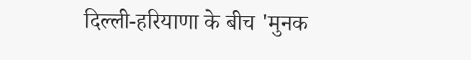दिल्ली-हरियाणा के बीच 'मुनक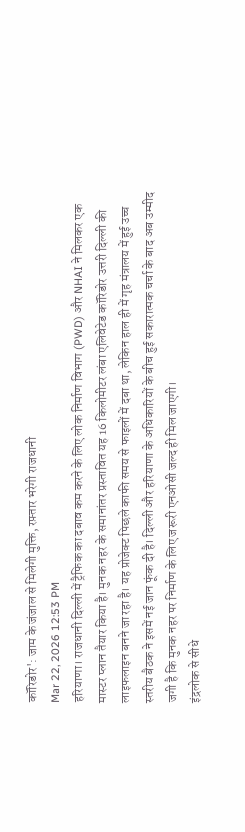कॉरिडोर': जाम के जंजाल से मिलेगी मुक्ति, रफ़्तार भरेगी राजधानी
Mar 22, 2026 12:53 PM
हरियाणा। राजधानी दिल्ली में ट्रैफिक का दबाव कम करने के लिए लोक निर्माण विभाग (PWD) और NHAI ने मिलकर एक मास्टर प्लान तैयार किया है। मुनक नहर के समानांतर प्रस्तावित यह 16 किलोमीटर लंबा एलिवेटेड कॉरिडोर उत्तरी दिल्ली की लाइफलाइन बनने जा रहा है। यह प्रोजेक्ट पिछले काफी समय से फाइलों में दबा था, लेकिन हाल ही में गृह मंत्रालय में हुई उच्च स्तरीय बैठक ने इसमें नई जान फूंक दी है। दिल्ली और हरियाणा के अधिकारियों के बीच हुई सकारात्मक चर्चा के बाद अब उम्मीद जगी है कि मुनक नहर पर निर्माण के लिए जरूरी एनओसी जल्द ही मिल जाएगी।
इंद्रलोक से सीधे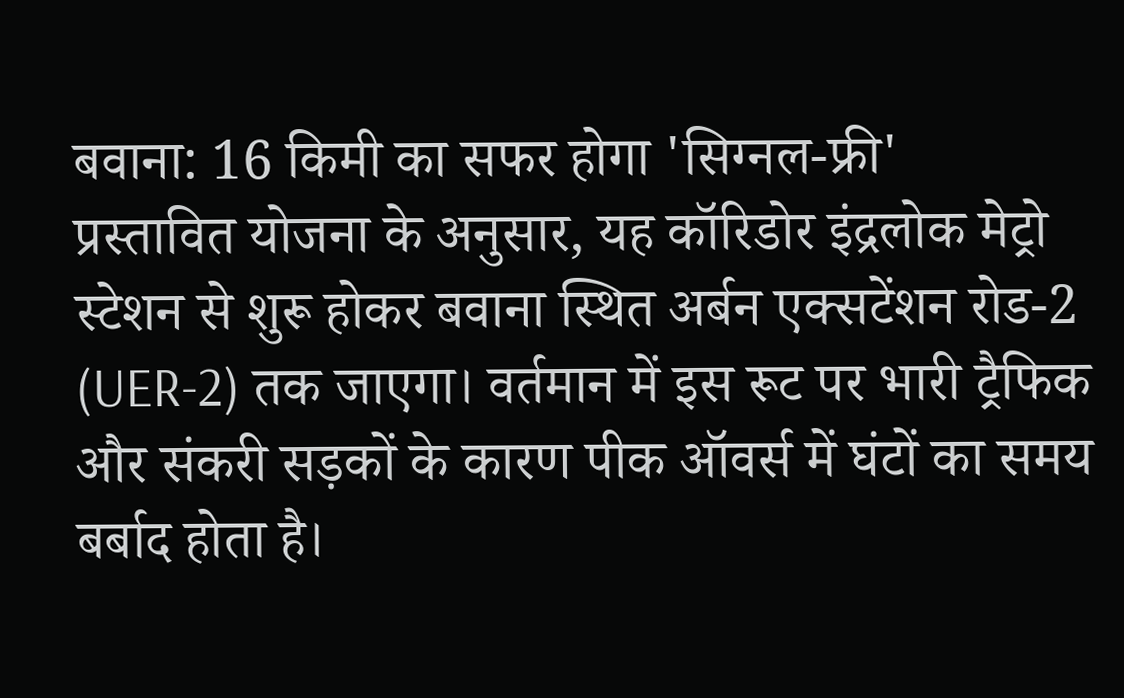बवाना: 16 किमी का सफर होगा 'सिग्नल-फ्री'
प्रस्तावित योजना के अनुसार, यह कॉरिडोर इंद्रलोक मेट्रो स्टेशन से शुरू होकर बवाना स्थित अर्बन एक्सटेंशन रोड-2 (UER-2) तक जाएगा। वर्तमान में इस रूट पर भारी ट्रैफिक और संकरी सड़कों के कारण पीक ऑवर्स में घंटों का समय बर्बाद होता है।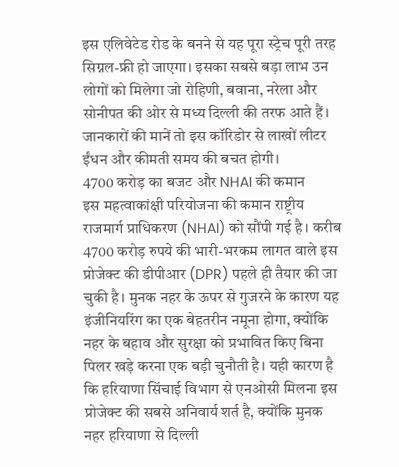इस एलिवेटेड रोड के बनने से यह पूरा स्ट्रेच पूरी तरह सिग्नल-फ्री हो जाएगा। इसका सबसे बड़ा लाभ उन लोगों को मिलेगा जो रोहिणी, बवाना, नरेला और सोनीपत की ओर से मध्य दिल्ली की तरफ आते हैं। जानकारों की मानें तो इस कॉरिडोर से लाखों लीटर ईंधन और कीमती समय की बचत होगी।
4700 करोड़ का बजट और NHAI की कमान
इस महत्वाकांक्षी परियोजना की कमान राष्ट्रीय राजमार्ग प्राधिकरण (NHAI) को सौंपी गई है। करीब 4700 करोड़ रुपये की भारी-भरकम लागत वाले इस प्रोजेक्ट की डीपीआर (DPR) पहले ही तैयार की जा चुकी है। मुनक नहर के ऊपर से गुजरने के कारण यह इंजीनियरिंग का एक बेहतरीन नमूना होगा, क्योंकि नहर के बहाव और सुरक्षा को प्रभावित किए बिना पिलर खड़े करना एक बड़ी चुनौती है। यही कारण है कि हरियाणा सिंचाई विभाग से एनओसी मिलना इस प्रोजेक्ट की सबसे अनिवार्य शर्त है, क्योंकि मुनक नहर हरियाणा से दिल्ली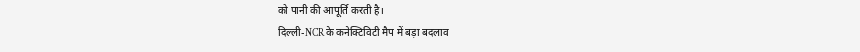को पानी की आपूर्ति करती है।
दिल्ली-NCR के कनेक्टिविटी मैप में बड़ा बदलाव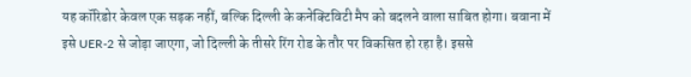यह कॉरिडोर केवल एक सड़क नहीं, बल्कि दिल्ली के कनेक्टिविटी मैप को बदलने वाला साबित होगा। बवाना में इसे UER-2 से जोड़ा जाएगा, जो दिल्ली के तीसरे रिंग रोड के तौर पर विकसित हो रहा है। इससे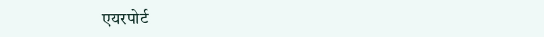एयरपोर्ट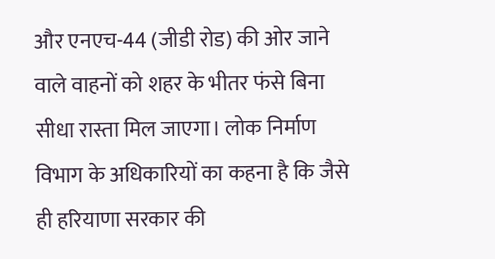और एनएच-44 (जीडी रोड) की ओर जाने वाले वाहनों को शहर के भीतर फंसे बिना सीधा रास्ता मिल जाएगा। लोक निर्माण विभाग के अधिकारियों का कहना है कि जैसे ही हरियाणा सरकार की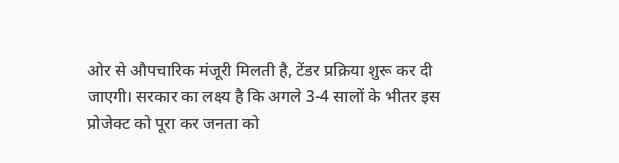ओर से औपचारिक मंजूरी मिलती है, टेंडर प्रक्रिया शुरू कर दी जाएगी। सरकार का लक्ष्य है कि अगले 3-4 सालों के भीतर इस प्रोजेक्ट को पूरा कर जनता को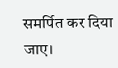समर्पित कर दिया जाए।